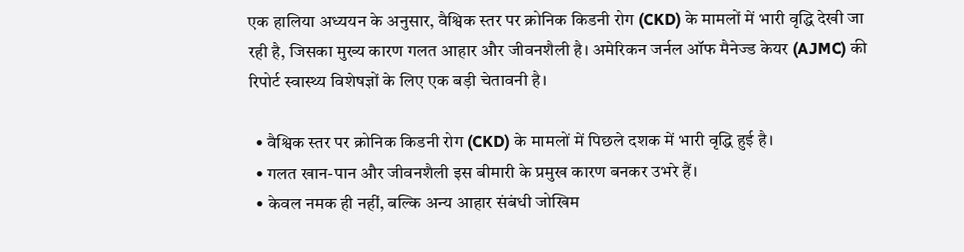एक हालिया अध्ययन के अनुसार, वैश्विक स्तर पर क्रोनिक किडनी रोग (CKD) के मामलों में भारी वृद्धि देखी जा रही है, जिसका मुख्य कारण गलत आहार और जीवनशैली है। अमेरिकन जर्नल ऑफ मैनेज्ड केयर (AJMC) की रिपोर्ट स्वास्थ्य विशेषज्ञों के लिए एक बड़ी चेतावनी है।

  • वैश्विक स्तर पर क्रोनिक किडनी रोग (CKD) के मामलों में पिछले दशक में भारी वृद्धि हुई है।
  • गलत खान-पान और जीवनशैली इस बीमारी के प्रमुख कारण बनकर उभरे हैं।
  • केवल नमक ही नहीं, बल्कि अन्य आहार संबंधी जोखिम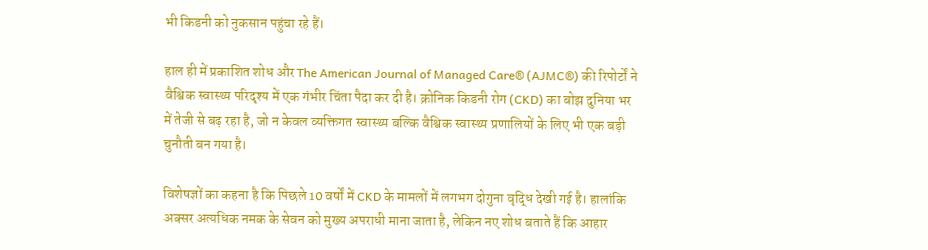भी किडनी को नुकसान पहुंचा रहे हैं।

हाल ही में प्रकाशित शोध और The American Journal of Managed Care® (AJMC®) की रिपोर्टों ने वैश्विक स्वास्थ्य परिदृश्य में एक गंभीर चिंता पैदा कर दी है। क्रोनिक किडनी रोग (CKD) का बोझ दुनिया भर में तेजी से बढ़ रहा है, जो न केवल व्यक्तिगत स्वास्थ्य बल्कि वैश्विक स्वास्थ्य प्रणालियों के लिए भी एक बड़ी चुनौती बन गया है।

विशेषज्ञों का कहना है कि पिछले 10 वर्षों में CKD के मामलों में लगभग दोगुना वृद्धि देखी गई है। हालांकि अक्सर अत्यधिक नमक के सेवन को मुख्य अपराधी माना जाता है, लेकिन नए शोध बताते हैं कि आहार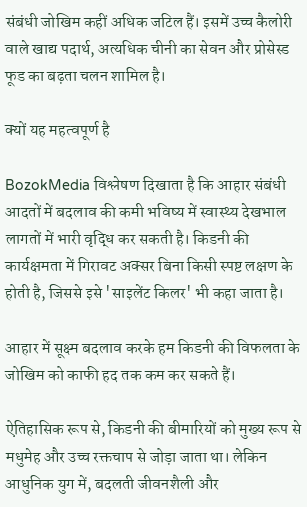संबंधी जोखिम कहीं अधिक जटिल हैं। इसमें उच्च कैलोरी वाले खाद्य पदार्थ, अत्यधिक चीनी का सेवन और प्रोसेस्ड फूड का बढ़ता चलन शामिल है।

क्यों यह महत्वपूर्ण है

BozokMedia विश्लेषण दिखाता है कि आहार संबंधी आदतों में बदलाव की कमी भविष्य में स्वास्थ्य देखभाल लागतों में भारी वृद्धि कर सकती है। किडनी की कार्यक्षमता में गिरावट अक्सर बिना किसी स्पष्ट लक्षण के होती है, जिससे इसे 'साइलेंट किलर' भी कहा जाता है।

आहार में सूक्ष्म बदलाव करके हम किडनी की विफलता के जोखिम को काफी हद तक कम कर सकते हैं।

ऐतिहासिक रूप से, किडनी की बीमारियों को मुख्य रूप से मधुमेह और उच्च रक्तचाप से जोड़ा जाता था। लेकिन आधुनिक युग में, बदलती जीवनशैली और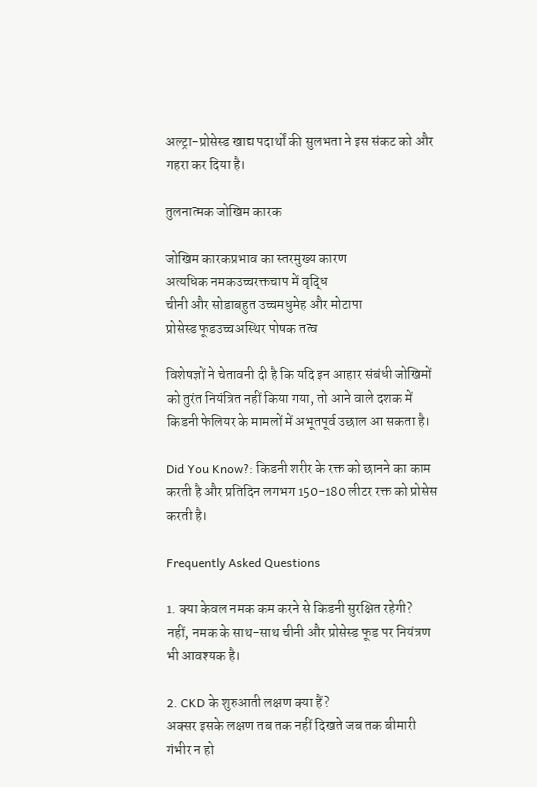अल्ट्रा-प्रोसेस्ड खाद्य पदार्थों की सुलभता ने इस संकट को और गहरा कर दिया है।

तुलनात्मक जोखिम कारक

जोखिम कारकप्रभाव का स्तरमुख्य कारण
अत्यधिक नमकउच्चरक्तचाप में वृद्धि
चीनी और सोडाबहुत उच्चमधुमेह और मोटापा
प्रोसेस्ड फूडउच्चअस्थिर पोषक तत्व

विशेषज्ञों ने चेतावनी दी है कि यदि इन आहार संबंधी जोखिमों को तुरंत नियंत्रित नहीं किया गया, तो आने वाले दशक में किडनी फेलियर के मामलों में अभूतपूर्व उछाल आ सकता है।

Did You Know?: किडनी शरीर के रक्त को छानने का काम करती है और प्रतिदिन लगभग 150-180 लीटर रक्त को प्रोसेस करती है।

Frequently Asked Questions

1. क्या केवल नमक कम करने से किडनी सुरक्षित रहेगी?
नहीं, नमक के साथ-साथ चीनी और प्रोसेस्ड फूड पर नियंत्रण भी आवश्यक है।

2. CKD के शुरुआती लक्षण क्या हैं?
अक्सर इसके लक्षण तब तक नहीं दिखते जब तक बीमारी गंभीर न हो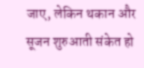जाए, लेकिन थकान और सूजन शुरुआती संकेत हो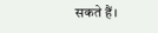सकते हैं।